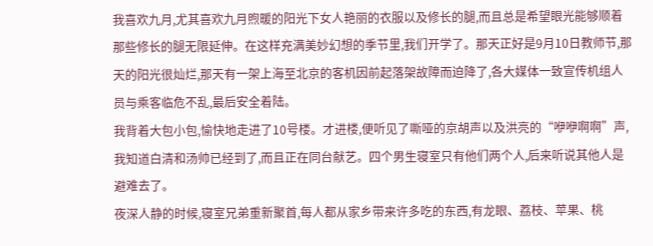我喜欢九月,尤其喜欢九月煦暖的阳光下女人艳丽的衣服以及修长的腿,而且总是希望眼光能够顺着那些修长的腿无限延伸。在这样充满美妙幻想的季节里,我们开学了。那天正好是9月10日教师节,那天的阳光很灿烂,那天有一架上海至北京的客机因前起落架故障而迫降了,各大媒体一致宣传机组人员与乘客临危不乱,最后安全着陆。
我背着大包小包,愉快地走进了10号楼。才进楼,便听见了嘶哑的京胡声以及洪亮的“咿咿啊啊”声,我知道白清和汤帅已经到了,而且正在同台献艺。四个男生寝室只有他们两个人,后来听说其他人是避难去了。
夜深人静的时候,寝室兄弟重新聚首,每人都从家乡带来许多吃的东西,有龙眼、荔枝、苹果、桃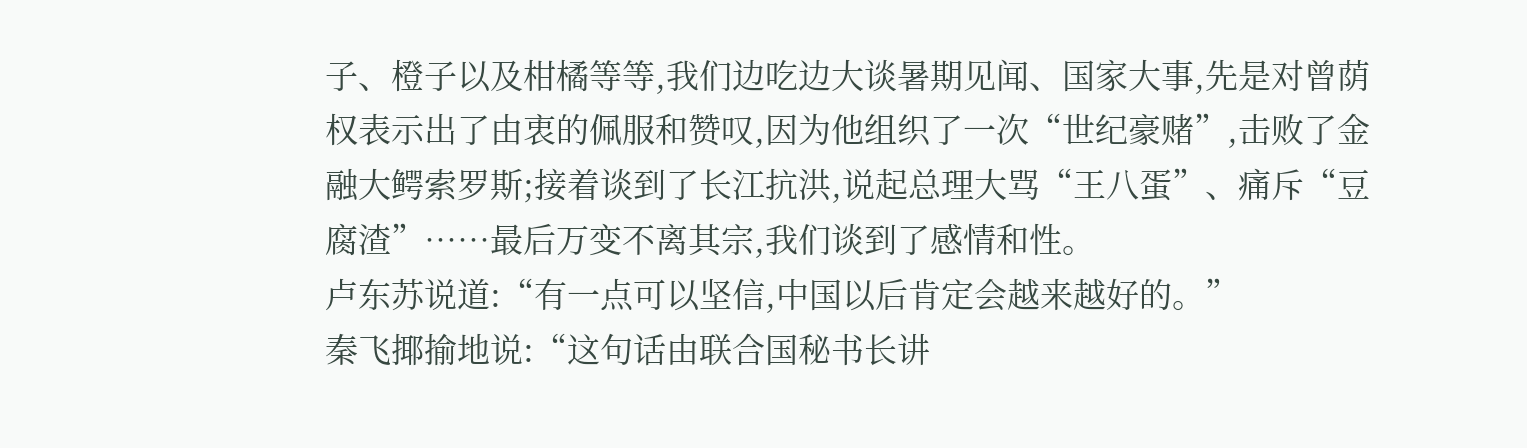子、橙子以及柑橘等等,我们边吃边大谈暑期见闻、国家大事,先是对曾荫权表示出了由衷的佩服和赞叹,因为他组织了一次“世纪豪赌”,击败了金融大鳄索罗斯;接着谈到了长江抗洪,说起总理大骂“王八蛋”、痛斥“豆腐渣”……最后万变不离其宗,我们谈到了感情和性。
卢东苏说道:“有一点可以坚信,中国以后肯定会越来越好的。”
秦飞揶揄地说:“这句话由联合国秘书长讲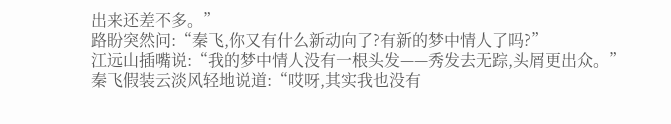出来还差不多。”
路盼突然问:“秦飞,你又有什么新动向了?有新的梦中情人了吗?”
江远山插嘴说:“我的梦中情人没有一根头发——秀发去无踪,头屑更出众。”
秦飞假装云淡风轻地说道:“哎呀,其实我也没有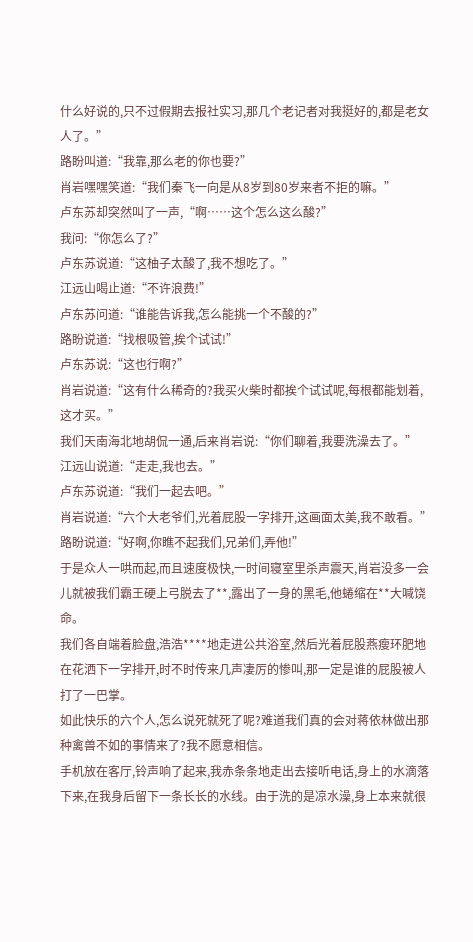什么好说的,只不过假期去报社实习,那几个老记者对我挺好的,都是老女人了。”
路盼叫道:“我靠,那么老的你也要?”
肖岩嘿嘿笑道:“我们秦飞一向是从8岁到80岁来者不拒的嘛。”
卢东苏却突然叫了一声,“啊……这个怎么这么酸?”
我问:“你怎么了?”
卢东苏说道:“这柚子太酸了,我不想吃了。”
江远山喝止道:“不许浪费!”
卢东苏问道:“谁能告诉我,怎么能挑一个不酸的?”
路盼说道:“找根吸管,挨个试试!”
卢东苏说:“这也行啊?”
肖岩说道:“这有什么稀奇的?我买火柴时都挨个试试呢,每根都能划着,这才买。”
我们天南海北地胡侃一通,后来肖岩说:“你们聊着,我要洗澡去了。”
江远山说道:“走走,我也去。”
卢东苏说道:“我们一起去吧。”
肖岩说道:“六个大老爷们,光着屁股一字排开,这画面太美,我不敢看。”
路盼说道:“好啊,你瞧不起我们,兄弟们,弄他!”
于是众人一哄而起,而且速度极快,一时间寝室里杀声震天,肖岩没多一会儿就被我们霸王硬上弓脱去了**,露出了一身的黑毛,他蜷缩在**大喊饶命。
我们各自端着脸盘,浩浩****地走进公共浴室,然后光着屁股燕瘦环肥地在花洒下一字排开,时不时传来几声凄厉的惨叫,那一定是谁的屁股被人打了一巴掌。
如此快乐的六个人,怎么说死就死了呢?难道我们真的会对蒋依林做出那种禽兽不如的事情来了?我不愿意相信。
手机放在客厅,铃声响了起来,我赤条条地走出去接听电话,身上的水滴落下来,在我身后留下一条长长的水线。由于洗的是凉水澡,身上本来就很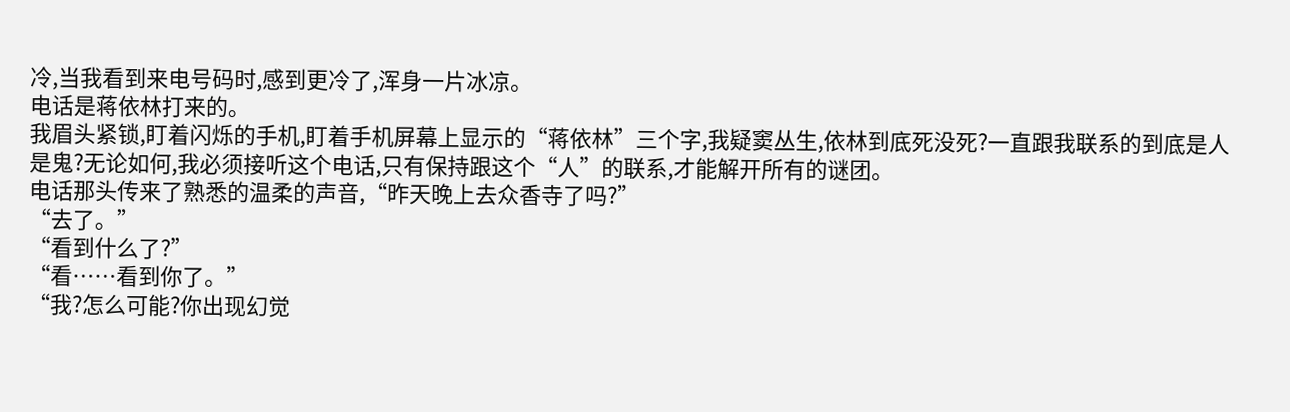冷,当我看到来电号码时,感到更冷了,浑身一片冰凉。
电话是蒋依林打来的。
我眉头紧锁,盯着闪烁的手机,盯着手机屏幕上显示的“蒋依林”三个字,我疑窦丛生,依林到底死没死?一直跟我联系的到底是人是鬼?无论如何,我必须接听这个电话,只有保持跟这个“人”的联系,才能解开所有的谜团。
电话那头传来了熟悉的温柔的声音,“昨天晚上去众香寺了吗?”
“去了。”
“看到什么了?”
“看……看到你了。”
“我?怎么可能?你出现幻觉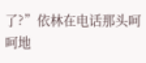了?”依林在电话那头呵呵地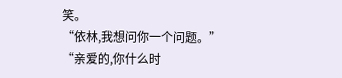笑。
“依林,我想问你一个问题。”
“亲爱的,你什么时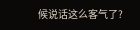候说话这么客气了?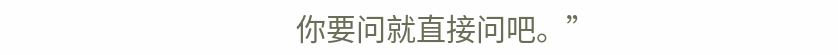你要问就直接问吧。”